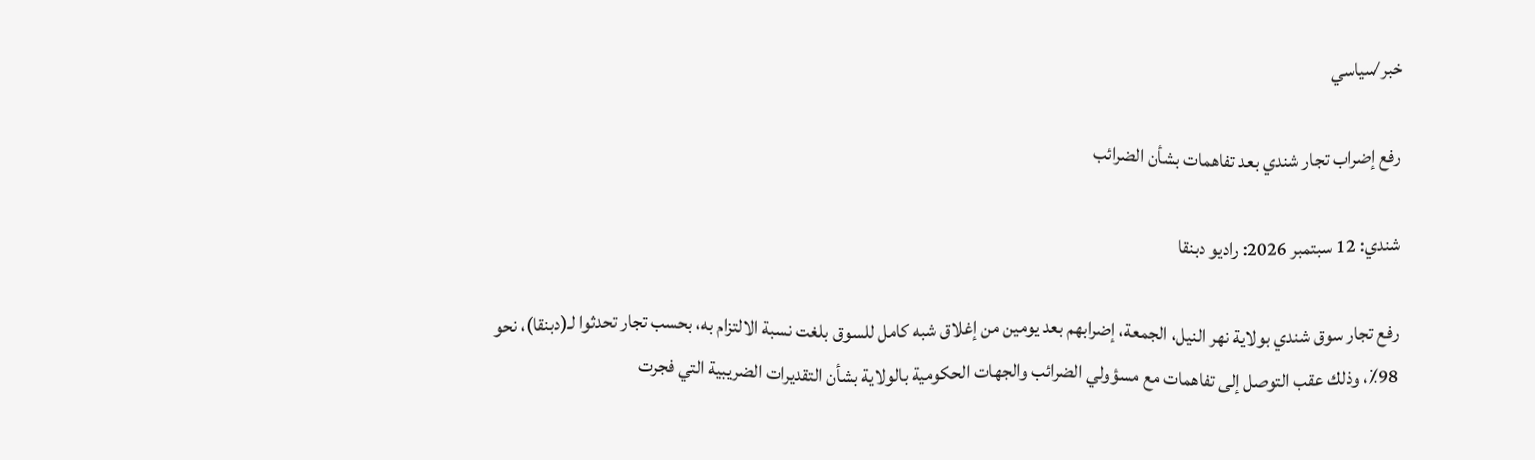خبر ⁄سياسي

رفع إضراب تجار شندي بعد تفاهمات بشأن الضرائب

شندي: 12 سبتمبر 2026: راديو دبنقا

رفع تجار سوق شندي بولاية نهر النيل، الجمعة، إضرابهم بعد يومين من إغلاق شبه كامل للسوق بلغت نسبة الالتزام به، بحسب تجار تحدثوا لـ(دبنقا)، نحو 98٪، وذلك عقب التوصل إلى تفاهمات مع مسؤولي الضرائب والجهات الحكومية بالولاية بشأن التقديرات الضريبية التي فجرت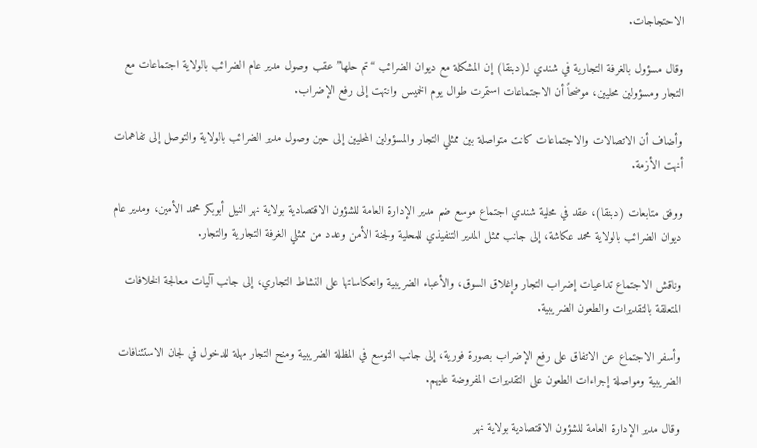الاحتجاجات.

وقال مسؤول بالغرفة التجارية في شندي لـ(دبنقا) إن المشكلة مع ديوان الضرائب “تم حلها” عقب وصول مدير عام الضرائب بالولاية اجتماعات مع التجار ومسؤولين محليين، موضحاً أن الاجتماعات استمرت طوال يوم الخميس وانتهت إلى رفع الإضراب.

وأضاف أن الاتصالات والاجتماعات كانت متواصلة بين ممثلي التجار والمسؤولين المحليين إلى حين وصول مدير الضرائب بالولاية والتوصل إلى تفاهمات أنهت الأزمة.

ووفق متابعات (دبنقا)، عقد في محلية شندي اجتماع موسع ضم مدير الإدارة العامة للشؤون الاقتصادية بولاية نهر النيل أبوبكر محمد الأمين، ومدير عام ديوان الضرائب بالولاية محمد عكاشة، إلى جانب ممثل المدير التنفيذي للمحلية ولجنة الأمن وعدد من ممثلي الغرفة التجارية والتجار.

وناقش الاجتماع تداعيات إضراب التجار وإغلاق السوق، والأعباء الضريبية وانعكاساتها على النشاط التجاري، إلى جانب آليات معالجة الخلافات المتعلقة بالتقديرات والطعون الضريبية.

وأسفر الاجتماع عن الاتفاق على رفع الإضراب بصورة فورية، إلى جانب التوسع في المظلة الضريبية ومنح التجار مهلة للدخول في لجان الاستئنافات الضريبية ومواصلة إجراءات الطعون على التقديرات المفروضة عليهم.

وقال مدير الإدارة العامة للشؤون الاقتصادية بولاية نهر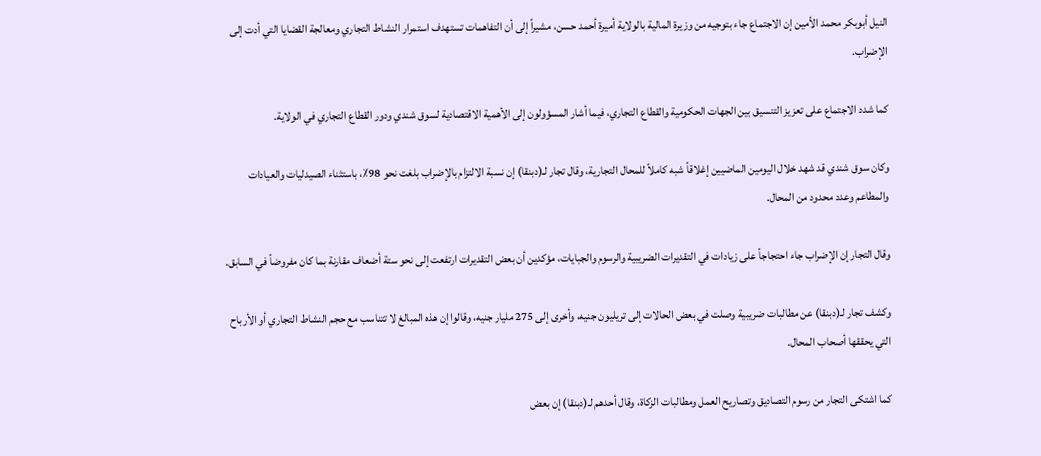النيل أبوبكر محمد الأمين إن الاجتماع جاء بتوجيه من وزيرة المالية بالولاية أميرة أحمد حسن، مشيراً إلى أن التفاهمات تستهدف استمرار النشاط التجاري ومعالجة القضايا التي أدت إلى الإضراب.

كما شدد الاجتماع على تعزيز التنسيق بين الجهات الحكومية والقطاع التجاري، فيما أشار المسؤولون إلى الأهمية الاقتصادية لسوق شندي ودور القطاع التجاري في الولاية.

وكان سوق شندي قد شهد خلال اليومين الماضيين إغلاقاً شبه كاملاً للمحال التجارية، وقال تجار لـ(دبنقا) إن نسبة الالتزام بالإضراب بلغت نحو 98٪، باستثناء الصيدليات والعيادات والمطاعم وعدد محدود من المحال.

وقال التجار إن الإضراب جاء احتجاجاً على زيادات في التقديرات الضريبية والرسوم والجبايات، مؤكدين أن بعض التقديرات ارتفعت إلى نحو ستة أضعاف مقارنة بما كان مفروضاً في السابق.

وكشف تجار لـ(دبنقا) عن مطالبات ضريبية وصلت في بعض الحالات إلى تريليون جنيه، وأخرى إلى 275 مليار جنيه، وقالوا إن هذه المبالغ لا تتناسب مع حجم النشاط التجاري أو الأرباح التي يحققها أصحاب المحال.

كما اشتكى التجار من رسوم التصاديق وتصاريح العمل ومطالبات الزكاة، وقال أحدهم لـ(دبنقا) إن بعض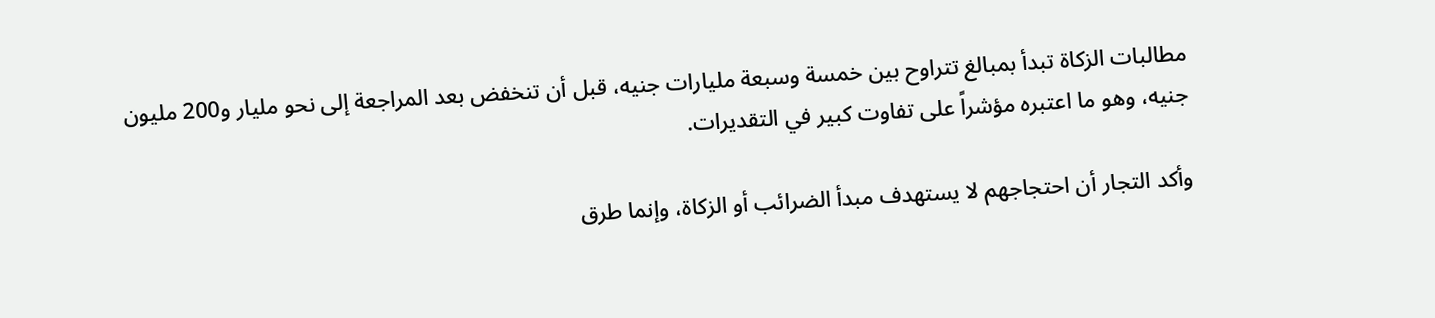مطالبات الزكاة تبدأ بمبالغ تتراوح بين خمسة وسبعة مليارات جنيه، قبل أن تنخفض بعد المراجعة إلى نحو مليار و200 مليون جنيه، وهو ما اعتبره مؤشراً على تفاوت كبير في التقديرات.

وأكد التجار أن احتجاجهم لا يستهدف مبدأ الضرائب أو الزكاة، وإنما طرق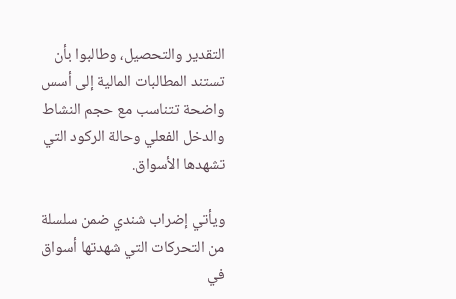التقدير والتحصيل، وطالبوا بأن تستند المطالبات المالية إلى أسس واضحة تتناسب مع حجم النشاط والدخل الفعلي وحالة الركود التي تشهدها الأسواق.

ويأتي إضراب شندي ضمن سلسلة من التحركات التي شهدتها أسواق في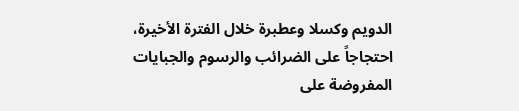الدويم وكسلا وعطبرة خلال الفترة الأخيرة، احتجاجاً على الضرائب والرسوم والجبايات المفروضة على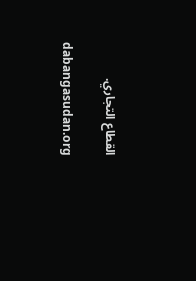القطاع التجاري.

dabangasudan.org